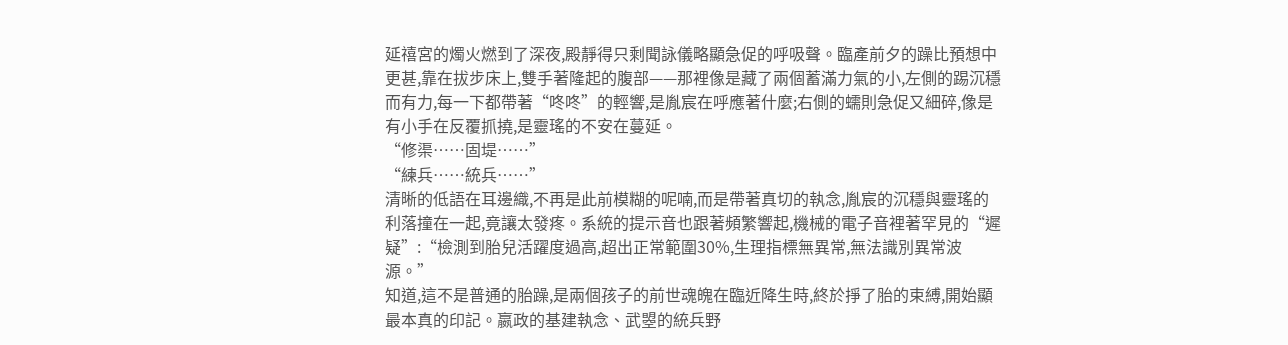延禧宮的燭火燃到了深夜,殿靜得只剩聞詠儀略顯急促的呼吸聲。臨產前夕的躁比預想中更甚,靠在拔步床上,雙手著隆起的腹部——那裡像是藏了兩個蓄滿力氣的小,左側的踢沉穩而有力,每一下都帶著“咚咚”的輕響,是胤宸在呼應著什麼;右側的蠕則急促又細碎,像是有小手在反覆抓撓,是靈瑤的不安在蔓延。
“修渠……固堤……”
“練兵……統兵……”
清晰的低語在耳邊織,不再是此前模糊的呢喃,而是帶著真切的執念,胤宸的沉穩與靈瑤的利落撞在一起,竟讓太發疼。系統的提示音也跟著頻繁響起,機械的電子音裡著罕見的“遲疑”:“檢測到胎兒活躍度過高,超出正常範圍30%,生理指標無異常,無法識別異常波源。”
知道,這不是普通的胎躁,是兩個孩子的前世魂魄在臨近降生時,終於掙了胎的束縛,開始顯最本真的印記。嬴政的基建執念、武曌的統兵野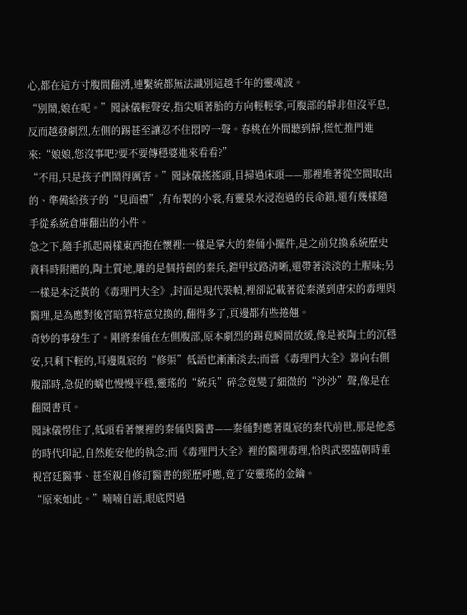心,都在這方寸腹間翻湧,連繫統都無法識別這越千年的靈魂波。
“別鬧,娘在呢。”聞詠儀輕聲安,指尖順著胎的方向輕輕挲,可腹部的靜非但沒平息,反而越發劇烈,左側的踢甚至讓忍不住悶哼一聲。春桃在外間聽到靜,慌忙推門進來:“娘娘,您沒事吧?要不要傳穩婆進來看看?”
“不用,只是孩子們鬧得厲害。”聞詠儀搖搖頭,目掃過床頭——那裡堆著從空間取出的、準備給孩子的“見面禮”,有布製的小裳,有靈泉水浸泡過的長命鎖,還有幾樣隨手從系統倉庫翻出的小件。
急之下,隨手抓起兩樣東西抱在懷裡:一樣是掌大的秦俑小擺件,是之前兌換系統歷史資料時附贈的,陶土質地,雕的是個持劍的秦兵,鎧甲紋路清晰,還帶著淡淡的土腥味;另一樣是本泛黃的《毒理門大全》,封面是現代裝幀,裡卻記載著從秦漢到唐宋的毒理與醫理,是為應對後宮暗算特意兌換的,翻得多了,頁邊都有些捲翹。
奇妙的事發生了。剛將秦俑在左側腹部,原本劇烈的踢竟瞬間放緩,像是被陶土的沉穩安,只剩下輕的,耳邊胤宸的“修渠”低語也漸漸淡去;而當《毒理門大全》靠向右側腹部時,急促的蠕也慢慢平穩,靈瑤的“統兵”碎念竟變了細微的“沙沙”聲,像是在翻閱書頁。
聞詠儀愣住了,低頭看著懷裡的秦俑與醫書——秦俑對應著胤宸的秦代前世,那是他悉的時代印記,自然能安他的執念;而《毒理門大全》裡的醫理毒理,恰與武曌臨朝時重視宮廷醫事、甚至親自修訂醫書的經歷呼應,竟了安靈瑤的金鑰。
“原來如此。”喃喃自語,眼底閃過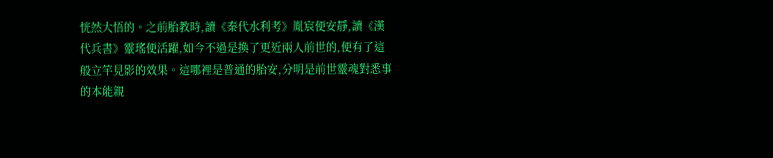恍然大悟的。之前胎教時,讀《秦代水利考》胤宸便安靜,讀《漢代兵書》靈瑤便活躍,如今不過是換了更近兩人前世的,便有了這般立竿見影的效果。這哪裡是普通的胎安,分明是前世靈魂對悉事的本能親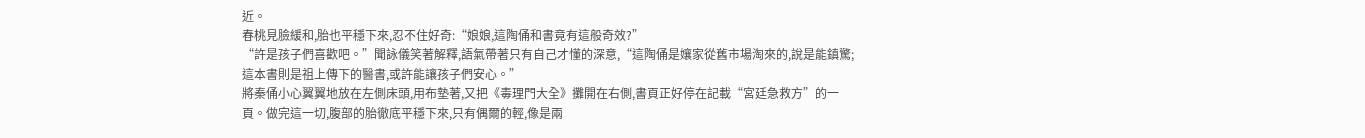近。
春桃見臉緩和,胎也平穩下來,忍不住好奇:“娘娘,這陶俑和書竟有這般奇效?”
“許是孩子們喜歡吧。”聞詠儀笑著解釋,語氣帶著只有自己才懂的深意,“這陶俑是孃家從舊市場淘來的,說是能鎮驚;這本書則是祖上傳下的醫書,或許能讓孩子們安心。”
將秦俑小心翼翼地放在左側床頭,用布墊著,又把《毒理門大全》攤開在右側,書頁正好停在記載“宮廷急救方”的一頁。做完這一切,腹部的胎徹底平穩下來,只有偶爾的輕,像是兩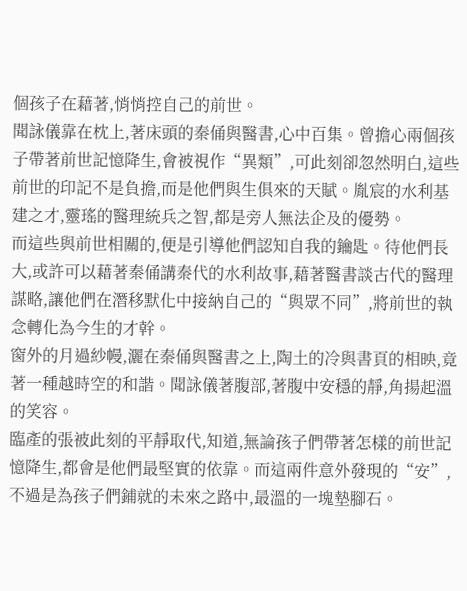個孩子在藉著,悄悄控自己的前世。
聞詠儀靠在枕上,著床頭的秦俑與醫書,心中百集。曾擔心兩個孩子帶著前世記憶降生,會被視作“異類”,可此刻卻忽然明白,這些前世的印記不是負擔,而是他們與生俱來的天賦。胤宸的水利基建之才,靈瑤的醫理統兵之智,都是旁人無法企及的優勢。
而這些與前世相關的,便是引導他們認知自我的鑰匙。待他們長大,或許可以藉著秦俑講秦代的水利故事,藉著醫書談古代的醫理謀略,讓他們在潛移默化中接納自己的“與眾不同”,將前世的執念轉化為今生的才幹。
窗外的月過紗幔,灑在秦俑與醫書之上,陶土的冷與書頁的相映,竟著一種越時空的和諧。聞詠儀著腹部,著腹中安穩的靜,角揚起溫的笑容。
臨產的張被此刻的平靜取代,知道,無論孩子們帶著怎樣的前世記憶降生,都會是他們最堅實的依靠。而這兩件意外發現的“安”,不過是為孩子們鋪就的未來之路中,最溫的一塊墊腳石。